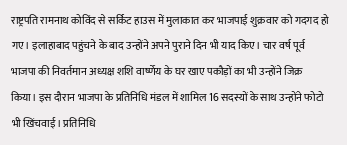राष्ट्रपति रामनाथ कोविंद से सर्किट हाउस में मुलाकात कर भाजपाई शुक्रवार को गदगद हो गए। इलाहाबाद पहुंचने के बाद उन्होंने अपने पुराने दिन भी याद किए। चार वर्ष पूर्व भाजपा की निवर्तमान अध्यक्ष शशि वार्ष्णेय के घर खाए पकौड़ों का भी उन्होंने जिक्र किया। इस दौरान भाजपा के प्रतिनिधि मंडल में शामिल 16 सदस्यों के साथ उन्होंने फोटो भी खिंचवाई। प्रतिनिधि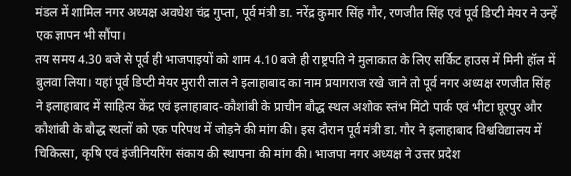मंडल में शामिल नगर अध्यक्ष अवधेश चंद्र गुप्ता, पूर्व मंत्री डा. नरेंद्र कुमार सिंह गौर, रणजीत सिंह एवं पूर्व डिप्टी मेयर ने उन्हें एक ज्ञापन भी सौंपा।
तय समय 4.30 बजे से पूर्व ही भाजपाइयों को शाम 4.10 बजे ही राष्ट्रपति ने मुलाकात के लिए सर्किट हाउस में मिनी हॉल में बुलवा लिया। यहां पूर्व डिप्टी मेयर मुरारी लाल ने इलाहाबाद का नाम प्रयागराज रखे जाने तो पूर्व नगर अध्यक्ष रणजीत सिंह ने इलाहाबाद में साहित्य केंद्र एवं इलाहाबाद-कौशांबी के प्राचीन बौद्ध स्थल अशोक स्तंभ मिंटो पार्क एवं भीटा घूरपुर और कौशांबी के बौद्ध स्थलों को एक परिपथ में जोड़ने की मांग की। इस दौरान पूर्व मंत्री डा. गौर ने इलाहाबाद विश्वविद्यालय में चिकित्सा, कृषि एवं इंजीनियरिंग संकाय की स्थापना की मांग की। भाजपा नगर अध्यक्ष ने उत्तर प्रदेश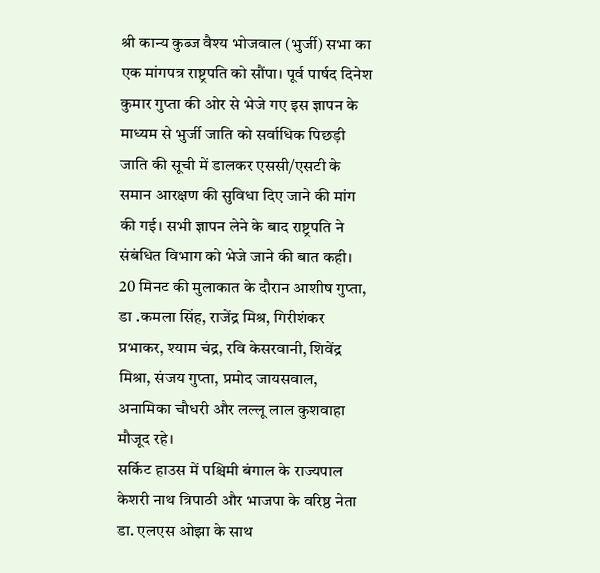श्री कान्य कुब्ज वैश्य भोजवाल (भुर्जी) सभा का एक मांगपत्र राष्ट्रपति को सौंपा। पूर्व पार्षद दिनेश कुमार गुप्ता की ओर से भेजे गए इस ज्ञापन के माध्यम से भुर्जी जाति को सर्वाधिक पिछड़ी जाति की सूची में डालकर एससी/एसटी के समान आरक्षण की सुविधा दिए जाने की मांग की गई। सभी ज्ञापन लेने के बाद राष्ट्रपति ने संबंधित विभाग को भेजे जाने की बात कही। 20 मिनट की मुलाकात के दौरान आशीष गुप्ता, डा .कमला सिंह, राजेंद्र मिश्र, गिरीशंकर प्रभाकर, श्याम चंद्र, रवि केसरवानी, शिवेंद्र मिश्रा, संजय गुप्ता, प्रमोद जायसवाल, अनामिका चौधरी और लल्लू लाल कुशवाहा मौजूद रहे।
सर्किट हाउस में पश्चिमी बंगाल के राज्यपाल केशरी नाथ त्रिपाठी और भाजपा के वरिष्ठ नेता डा. एलएस ओझा के साथ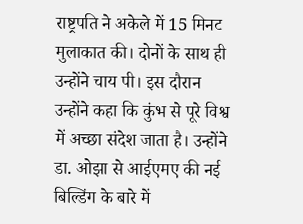राष्ट्रपति ने अकेले में 15 मिनट मुलाकात की। दोनों के साथ ही उन्होंने चाय पी। इस दौरान उन्होंने कहा कि कुंभ से पूरे विश्व में अच्छा संदेश जाता है। उन्होंने डा. ओझा से आईएमए की नई बिल्डिंग के बारे में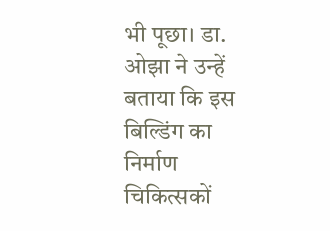भी पूछा। डा. ओझा ने उन्हें बताया कि इस बिल्डिंग का निर्माण चिकित्सकों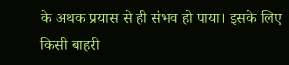के अथक प्रयास से ही संभव हो पाया। इसके लिए किसी बाहरी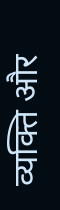व्यक्ति और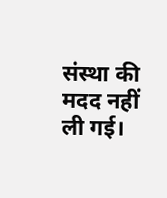संस्था की मदद नहीं ली गई।